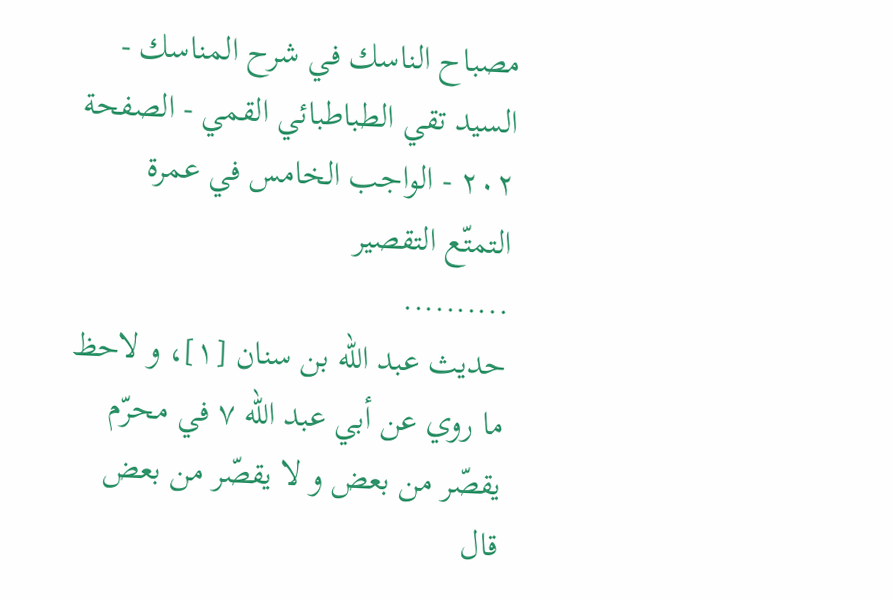مصباح الناسك في شرح المناسك - السيد تقي الطباطبائي القمي - الصفحة ٢٠٢ - الواجب الخامس في عمرة التمتّع التقصير
..........
حديث عبد اللّه بن سنان [١]، و لاحظ ما روي عن أبي عبد اللّه ٧ في محرّم يقصّر من بعض و لا يقصّر من بعض قال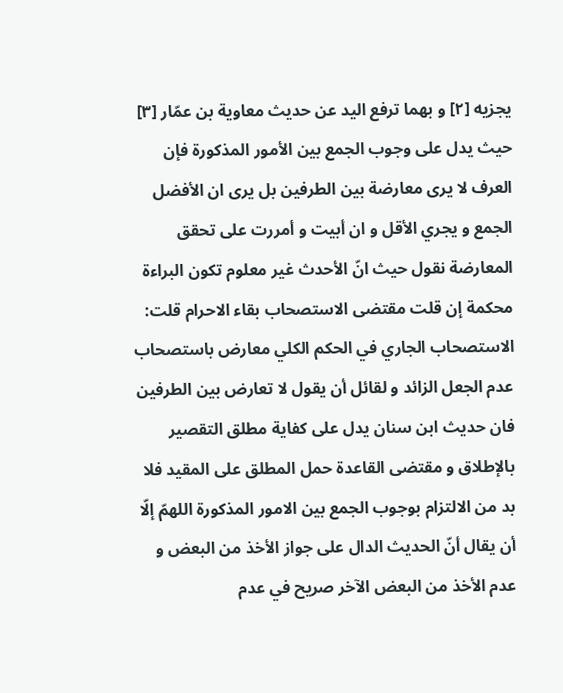يجزيه [٢] و بهما ترفع اليد عن حديث معاوية بن عمّار [٣] حيث يدل على وجوب الجمع بين الأمور المذكورة فإن العرف لا يرى معارضة بين الطرفين بل يرى ان الأفضل الجمع و يجري الأقل و ان أبيت و أمررت على تحقق المعارضة نقول حيث انّ الأحدث غير معلوم تكون البراءة محكمة إن قلت مقتضى الاستصحاب بقاء الاحرام قلت: الاستصحاب الجاري في الحكم الكلي معارض باستصحاب عدم الجعل الزائد و لقائل أن يقول لا تعارض بين الطرفين فان حديث ابن سنان يدل على كفاية مطلق التقصير بالإطلاق و مقتضى القاعدة حمل المطلق على المقيد فلا بد من الالتزام بوجوب الجمع بين الامور المذكورة اللهمّ إلّا أن يقال أنّ الحديث الدال على جواز الأخذ من البعض و عدم الأخذ من البعض الآخر صريح في عدم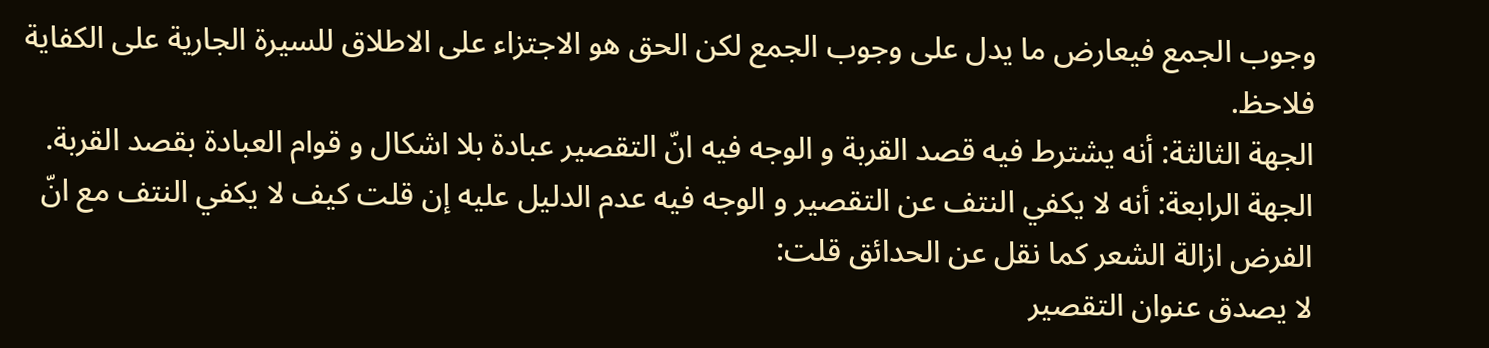وجوب الجمع فيعارض ما يدل على وجوب الجمع لكن الحق هو الاجتزاء على الاطلاق للسيرة الجارية على الكفاية فلاحظ.
الجهة الثالثة: أنه يشترط فيه قصد القربة و الوجه فيه انّ التقصير عبادة بلا اشكال و قوام العبادة بقصد القربة.
الجهة الرابعة: أنه لا يكفي النتف عن التقصير و الوجه فيه عدم الدليل عليه إن قلت كيف لا يكفي النتف مع انّ الفرض ازالة الشعر كما نقل عن الحدائق قلت:
لا يصدق عنوان التقصير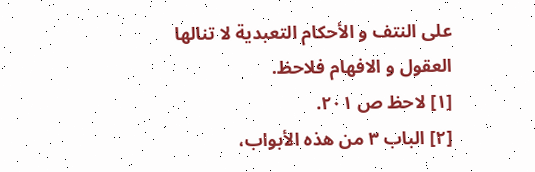على النتف و الأحكام التعبدية لا تنالها العقول و الافهام فلاحظ.
[١] لاحظ ص ٢٠١.
[٢] الباب ٣ من هذه الأبواب،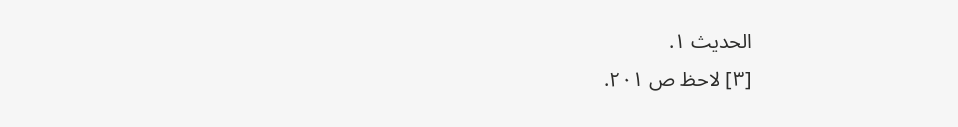الحديث ١.
[٣] لاحظ ص ٢٠١.